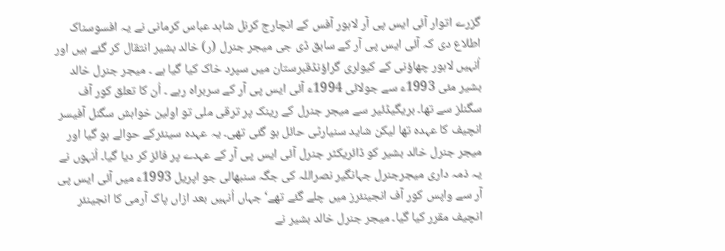گزرے اتوار آئی ایس پی آر لاہور آفس کے انچارج کرنل شاہد عباس کرمانی نے یہ افسوسناک اطلاع دی کہ آئی ایس پی آر کے سابق ڈی جی میجر جنرل (ر) خالد بشیر انتقال کر گئے ہیں اور اُنہیں لاہور چھاؤنی کے کیولری گراؤنڈقبرستان میں سپرد خاک کیا گیا ہے ۔ میجر جنرل خالد بشیر مئی 1993ء سے جولائی 1994ء آئی ایس پی آر کے سربراہ رہے ۔ اُن کا تعلق کور آف سگنلز سے تھا۔ بریگیڈئیر سے میجر جنرل کے رینک پر ترقی ملی تو اولین خواہش سگنل آفیسر انچیف کا عہدہ تھا لیکن شاید سنیارٹی حائل ہو گئی تھی۔ یہ عہدہ سینئرکے حوالے ہو گیا اور میجر جنرل خالد بشیر کو ڈائریکٹر جنرل آئی ایس پی آر کے عہدے پر فائز کر دیا گیا۔ اُنہوں نے یہ ذمہ داری میجرجنرل جہانگیر نصراللہ کی جگہ سنبھالی جو اپریل 1993ء میں آئی ایس پی آر سے واپس کور آف انجینئرز میں چلے گئے تھے‘ جہاں اُنہیں بعد ازاں پاک آرمی کا انجینئر انچیف مقرر کیا گیا۔ میجر جنرل خالد بشیر نے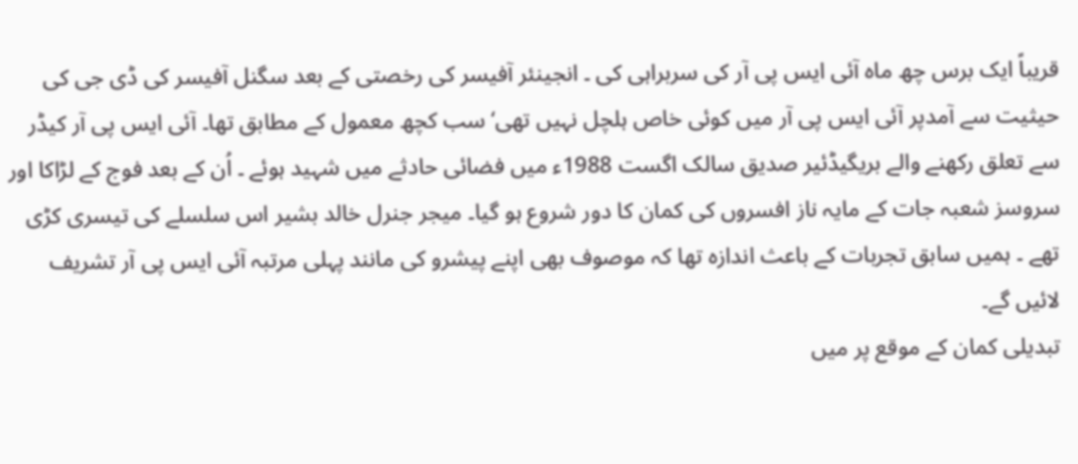قریباً ایک برس چھ ماہ آئی ایس پی آر کی سربراہی کی ۔ انجینئر آفیسر کی رخصتی کے بعد سگنل آفیسر کی ڈی جی کی حیثیت سے آمدپر آئی ایس پی آر میں کوئی خاص ہلچل نہیں تھی‘ سب کچھ معمول کے مطابق تھا۔ آئی ایس پی آر کیڈر سے تعلق رکھنے والے بریگیڈئیر صدیق سالک اگست 1988ء میں فضائی حادثے میں شہید ہوئے ۔ اُن کے بعد فوج کے لڑاکا اور سروسز شعبہ جات کے مایہ ناز افسروں کی کمان کا دور شروع ہو گیا۔ میجر جنرل خالد بشیر اس سلسلے کی تیسری کڑی تھے ۔ ہمیں سابق تجربات کے باعث اندازہ تھا کہ موصوف بھی اپنے پیشرو کی مانند پہلی مرتبہ آئی ایس پی آر تشریف لائیں گے۔
تبدیلی کمان کے موقع پر میں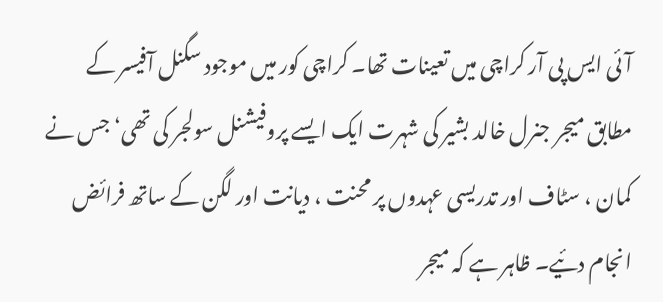آئی ایس پی آر کراچی میں تعینات تھا۔ کراچی کور میں موجود سگنل آفیسر کے مطابق میجر جنرل خالد بشیر کی شہرت ایک ایسے پروفیشنل سولجر کی تھی‘ جس نے کمان ، سٹاف اور تدریسی عہدوں پر محنت ، دیانت اور لگن کے ساتھ فرائض انجام دئیے۔ ظاہر ہے کہ میجر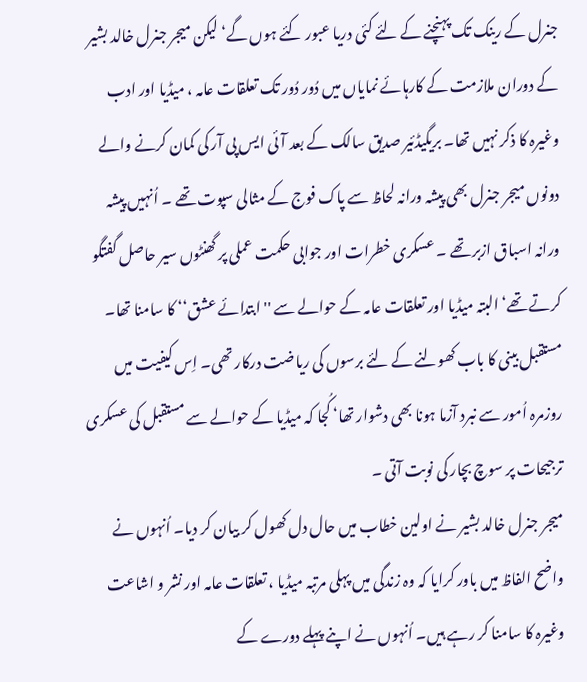جنرل کے رینک تک پہنچنے کے لئے کئی دریا عبور کئے ہوں گے‘ لیکن میجر جنرل خالد بشیر کے دوران ملازمت کے کارہائے نمایاں میں دُور دُور تک تعلقات عامہ ، میڈیا اور ادب وغیرہ کا ذکر نہیں تھا۔ بریگیڈئیر صدیق سالک کے بعد آئی ایس پی آر کی کمان کرنے والے دونوں میجر جنرل بھی پیشہ ورانہ لحاظ سے پاک فوج کے مثالی سپوت تھے ۔ اُنہیں پیشہ ورانہ اسباق ازبر تھے ۔ عسکری خطرات اور جوابی حکمت عملی پر گھنٹوں سیر حاصل گفتگو کرتے تھے‘ البتہ میڈیا اور تعلقات عامہ کے حوالے سے ''ابتدائے عشق‘‘ کا سامنا تھا۔ مستقبل بینی کا باب کھولنے کے لئے برسوں کی ریاضت درکار تھی۔ اِس کیفیت میں روزمرہ اُمور سے نبرد آزما ہونا بھی دشوار تھا‘ کُجا کہ میڈیا کے حوالے سے مستقبل کی عسکری ترجیحات پر سوچ بچار کی نوبت آتی ۔
میجر جنرل خالد بشیر نے اولین خطاب میں حال دل کھول کر بیان کر دیا۔ اُنہوں نے واضح الفاظ میں باور کرایا کہ وہ زندگی میں پہلی مرتبہ میڈیا ، تعلقات عامہ اور نشر و اشاعت وغیرہ کا سامنا کر رہے ہیں۔ اُنہوں نے اپنے پہلے دورے کے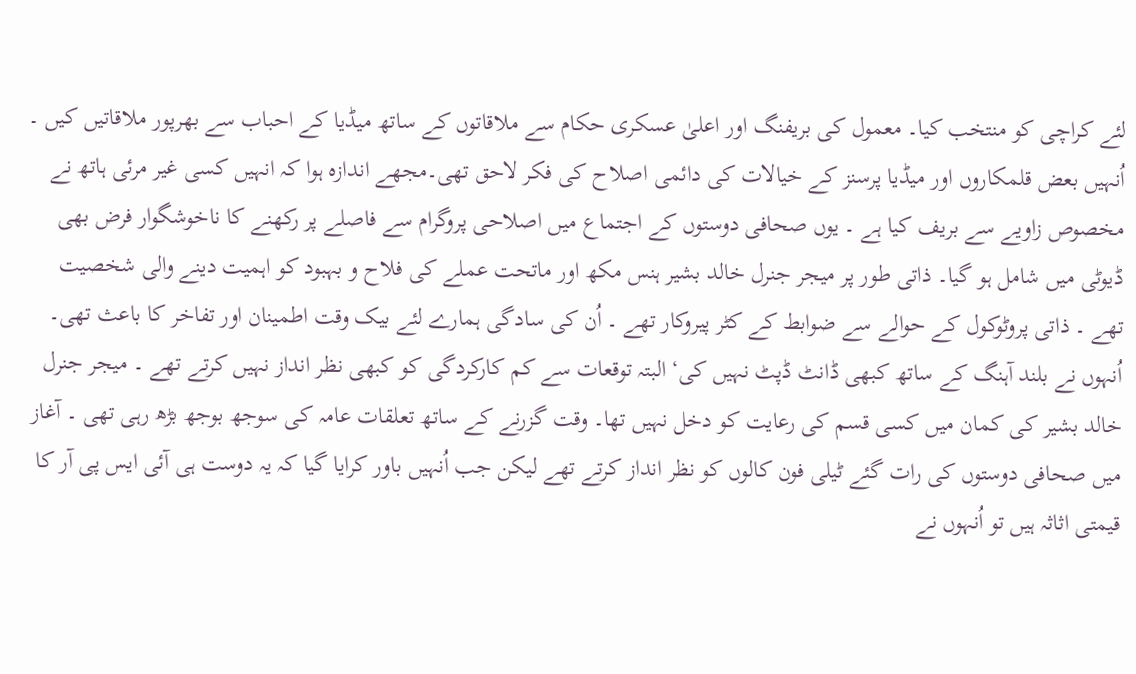لئے کراچی کو منتخب کیا۔ معمول کی بریفنگ اور اعلیٰ عسکری حکام سے ملاقاتوں کے ساتھ میڈیا کے احباب سے بھرپور ملاقاتیں کیں ۔ اُنہیں بعض قلمکاروں اور میڈیا پرسنز کے خیالات کی دائمی اصلاح کی فکر لاحق تھی۔مجھے اندازہ ہوا کہ انہیں کسی غیر مرئی ہاتھ نے مخصوص زاویے سے بریف کیا ہے ۔ یوں صحافی دوستوں کے اجتماع میں اصلاحی پروگرام سے فاصلے پر رکھنے کا ناخوشگوار فرض بھی ڈیوٹی میں شامل ہو گیا۔ ذاتی طور پر میجر جنرل خالد بشیر ہنس مکھ اور ماتحت عملے کی فلاح و بہبود کو اہمیت دینے والی شخصیت تھے ۔ ذاتی پروٹوکول کے حوالے سے ضوابط کے کٹر پیروکار تھے ۔ اُن کی سادگی ہمارے لئے بیک وقت اطمینان اور تفاخر کا باعث تھی۔ اُنہوں نے بلند آہنگ کے ساتھ کبھی ڈانٹ ڈپٹ نہیں کی‘ البتہ توقعات سے کم کارکردگی کو کبھی نظر انداز نہیں کرتے تھے ۔ میجر جنرل خالد بشیر کی کمان میں کسی قسم کی رعایت کو دخل نہیں تھا۔ وقت گزرنے کے ساتھ تعلقات عامہ کی سوجھ بوجھ بڑھ رہی تھی ۔ آغاز میں صحافی دوستوں کی رات گئے ٹیلی فون کالوں کو نظر انداز کرتے تھے لیکن جب اُنہیں باور کرایا گیا کہ یہ دوست ہی آئی ایس پی آر کا قیمتی اثاثہ ہیں تو اُنہوں نے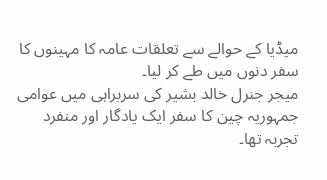میڈیا کے حوالے سے تعلقات عامہ کا مہینوں کا سفر دنوں میں طے کر لیا۔
میجر جنرل خالد بشیر کی سربراہی میں عوامی جمہوریہ چین کا سفر ایک یادگار اور منفرد تجربہ تھا۔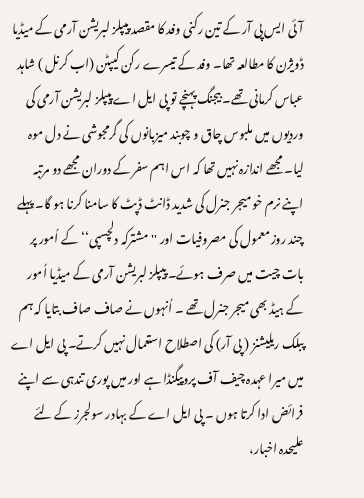آئی ایس پی آر کے تین رکنی وفد کا مقصد پیپلز لبریشن آرمی کے میڈیا ڈویژن کا مطالعہ تھا۔ وفد کے تیسرے رکن کیپٹن (اب کرنل ) شاہد عباس کرمانی تھے۔ بیجنگ پہنچے تو پی ایل اے پیپلز لبریشن آرمی کی وردیوں میں ملبوس چاق و چوبند میزبانوں کی گرمجوشی نے دل موہ لیا۔ مجھے اندازہ نہیں تھا کہ اس اہم سفر کے دوران مجھے دو مرتبہ اپنے نرم خو میجر جنرل کی شدید ڈانٹ ڈپٹ کا سامنا کرنا ہو گا۔ پہلے چند روز معمول کی مصروفیات اور ''مشترکہ دلچسپی‘‘ کے اُمور پر بات چیت میں صرف ہوئے۔ پیپلز لبریشن آرمی کے میڈیا اُمور کے ہیڈ بھی میجر جنرل تھے ۔ اُنہوں نے صاف صاف بتایا کہ ہم پبلک ریلیشنز ( پی آر) کی اصطلاح استعمال نہیں کرتے۔ پی ایل اے میں میرا عہدہ چیف آف پروپیگنڈا ہے اور میں پوری تندہی سے اپنے فرائض ادا کرتا ہوں ۔ پی ایل اے کے بہادر سولجرز کے لئے علیحدہ اخبار،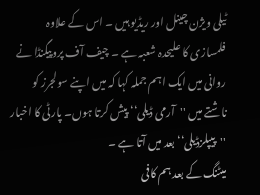ٹیلی ویژن چینل اور ریڈیو ہیں ۔ اس کے علاوہ فلمسازی کا علیحدہ شعبہ ہے ۔ چیف آف پروپیگنڈا نے روانی میں ایک اہم جملہ کہا کہ میں اپنے سولجرز کو ناشتے میں ''آرمی ڈیلی‘‘ پیش کرتا ہوں۔ پارٹی کا اخبار ''پیپلزڈیلی‘‘ بعد میں آتا ہے ۔
میٹنگ کے بعد ہم کافی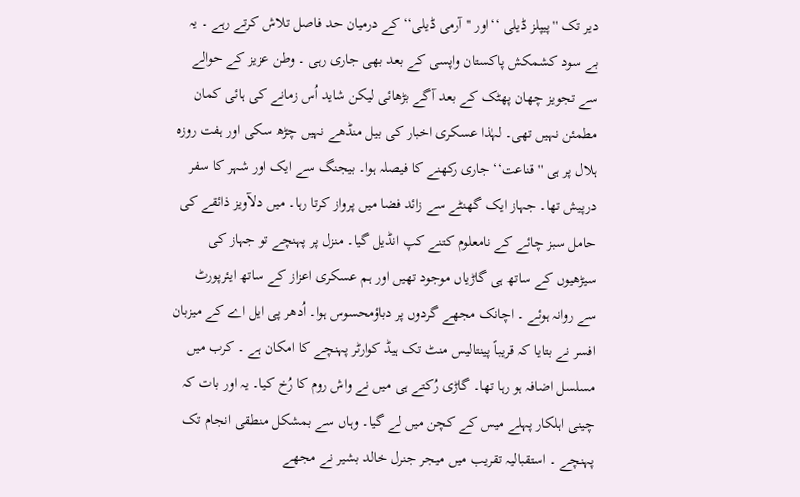دیر تک ''پیپلز ڈیلی ‘‘اور ''آرمی ڈیلی‘‘ کے درمیان حد فاصل تلاش کرتے رہے ۔ یہ بے سود کشمکش پاکستان واپسی کے بعد بھی جاری رہی ۔ وطن عزیز کے حوالے سے تجویز چھان پھٹک کے بعد آگے بڑھائی لیکن شاید اُس زمانے کی ہائی کمان مطمئن نہیں تھی۔ لہٰذا عسکری اخبار کی بیل منڈھے نہیں چڑھ سکی اور ہفت روزہ ہلال پر ہی ''قناعت‘‘ جاری رکھنے کا فیصلہ ہوا۔ بیجنگ سے ایک اور شہر کا سفر درپیش تھا۔ جہاز ایک گھنٹے سے زائد فضا میں پرواز کرتا رہا۔ میں دلآویز ذائقے کی حامل سبز چائے کے نامعلوم کتنے کپ انڈیل گیا۔ منزل پر پہنچے تو جہاز کی سیڑھیوں کے ساتھ ہی گاڑیاں موجود تھیں اور ہم عسکری اعزاز کے ساتھ ایئرپورٹ سے روانہ ہوئے ۔ اچانک مجھے گردوں پر دباؤمحسوس ہوا۔ اُدھر پی ایل اے کے میزبان افسر نے بتایا کہ قریباً پینتالیس منٹ تک ہیڈ کوارٹر پہنچے کا امکان ہے ۔ کرب میں مسلسل اضافہ ہو رہا تھا۔ گاڑی رُکتے ہی میں نے واش روم کا رُخ کیا۔ یہ اور بات کہ چینی اہلکار پہلے میس کے کچن میں لے گیا۔ وہاں سے بمشکل منطقی انجام تک پہنچے ۔ استقبالیہ تقریب میں میجر جنرل خالد بشیر نے مجھے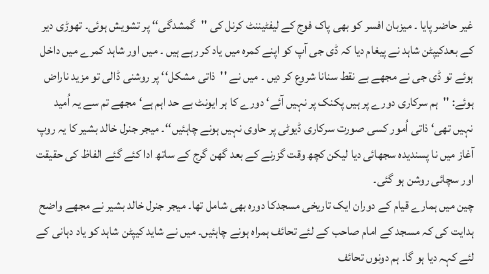غیر حاضر پایا ۔ میزبان افسر کو بھی پاک فوج کے لیفٹیننٹ کرنل کی ''گمشدگی‘‘ پر تشویش ہوئی۔ تھوڑی دیر کے بعدکیپٹن شاہد نے پیغام دیا کہ ڈی جی آپ کو اپنے کمرہ میں یاد کر رہے ہیں ۔ میں اور شاہد کمرے میں داخل ہوئے تو ڈی جی نے مجھے بے نقط سنانا شروع کر دیں ۔ میں نے ''ذاتی مشکل‘‘ پر روشنی ڈالی تو مزید ناراض ہوئے: ''ہم سرکاری دورے پر ہیں پکنک پر نہیں آئے‘ دورے کا ہر ایونٹ بے حد اہم ہے‘ مجھے تم سے یہ اُمید نہیں تھی‘ ذاتی اُمور کسی صورت سرکاری ڈیوٹی پر حاوی نہیں ہونے چاہئیں‘‘۔ میجر جنرل خالد بشیر کا یہ روپ آغاز میں نا پسندیدہ سجھائی دیا لیکن کچھ وقت گزرنے کے بعد گھن گرج کے ساتھ ادا کئے گئے الفاظ کی حقیقت اور سچائی روشن ہو گئی۔
چین میں ہمارے قیام کے دوران ایک تاریخی مسجدکا دورہ بھی شامل تھا۔ میجر جنرل خالد بشیر نے مجھے واضح ہدایت کی کہ مسجد کے امام صاحب کے لئے تحائف ہمراہ ہونے چاہئیں۔ میں نے شاید کیپٹن شاہد کو یاد دہانی کے لئے کہہ دیا ہو گا۔ ہم دونوں تحائف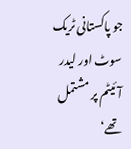جو پاکستانی ٹریک سوٹ اور لیدر آئیٹم پر مشتمل تھے‘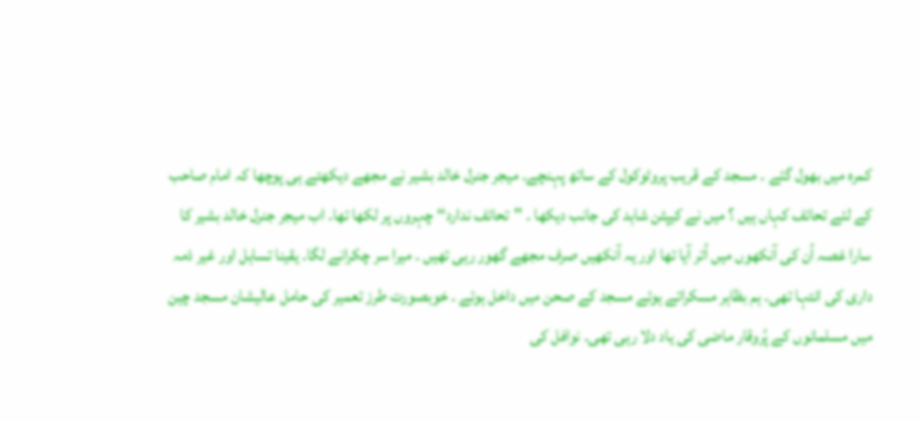کمرہ میں بھول گئے ۔ مسجد کے قریب پروٹوکول کے ساتھ پہنچے۔ میجر جنرل خالد بشیر نے مجھے دیکھتے ہی پوچھا کہ امام صاحب کے لئے تحائف کہاں ہیں ؟ میں نے کیپٹن شاہد کی جانب دیکھا ۔ ''تحائف ندارد‘‘ چہروں پر لکھا تھا۔ اب میجر جنرل خالد بشیر کا سارا غصہ اُن کی آنکھوں میں اُتر آیا تھا اور یہ آنکھیں صرف مجھے گھور رہی تھیں ۔ میرا سر چکرانے لگا۔ یقینا تساہل اور غیر ذمہ داری کی انتہا تھی۔ ہم بظاہر مسکراتے ہوئے مسجد کے صحن میں داخل ہوئے ۔ خوبصورت طرز تعمیر کی حامل عالیشان مسجد چین میں مسلمانوں کے پُروقار ماضی کی یاد دلا رہی تھی۔ نوافل کی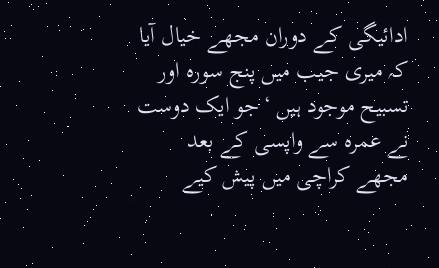ادائیگی کے دوران مجھے خیال آیا کہ میری جیب میں پنج سورہ اور تسبیح موجود ہیں ‘جو ایک دوست نے عمرہ سے واپسی کے بعد مجھے کراچی میں پیش کیے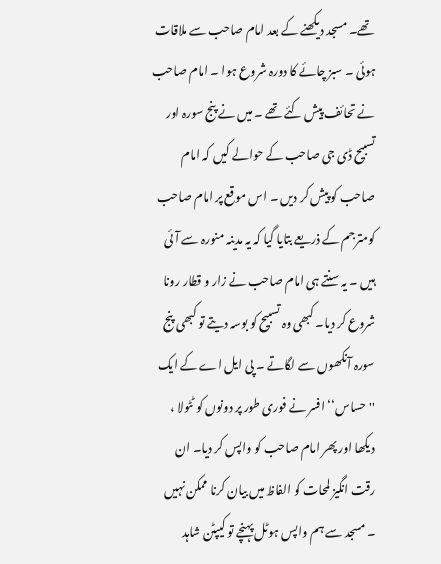تھے۔ مسجد دیکھنے کے بعد امام صاحب سے ملاقات ہوئی ۔ سبز چائے کا دورہ شروع ہوا ۔ امام صاحب نے تحائف پیش کئے تھے ۔ میں نے پنج سورہ اور تسبیح ڈی جی صاحب کے حوالے کیں کہ امام صاحب کو پیش کر دیں ۔ اس موقع پر امام صاحب کومترجم کے ذریعے بتایا گیا کہ یہ مدینہ منورہ سے آئی ہیں ۔ یہ سنتے ہی امام صاحب نے زار و قطار رونا شروع کر دیا۔ کبھی وہ تسبیح کو بوسہ دیتے تو کبھی پنج سورہ آنکھوں سے لگاتے ۔ پی ایل اے کے ایک ''حساس‘‘ افسر نے فوری طور پر دونوں کو ٹٹولا ، دیکھا اور پھر امام صاحب کو واپس کر دیا۔ ان رقت انگیز لمحات کو الفاظ میں بیان کرنا ممکن نہیں ۔ مسجد سے ہم واپس ہوٹل پہنچے تو کیپٹن شاہد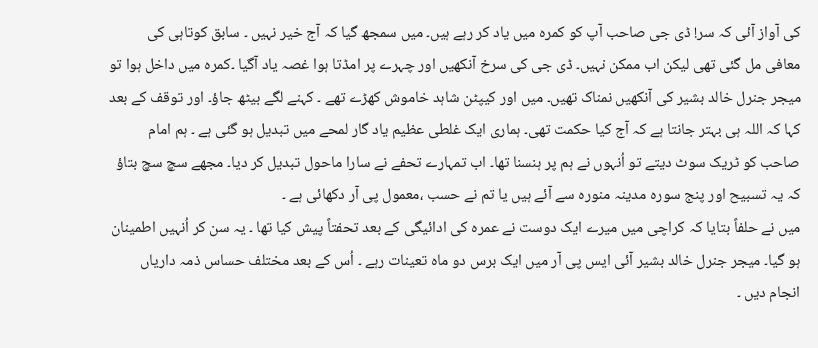کی آواز آئی کہ سر! ڈی جی صاحب آپ کو کمرہ میں یاد کر رہے ہیں۔ میں سمجھ گیا کہ آج خیر نہیں ۔ سابق کوتاہی کی معافی مل گئی تھی لیکن اب ممکن نہیں۔ ڈی جی کی سرخ آنکھیں اور چہرے پر امڈتا ہوا غصہ یاد آگیا ۔کمرہ میں داخل ہوا تو میجر جنرل خالد بشیر کی آنکھیں نمناک تھیں۔ میں اور کیپٹن شاہد خاموش کھڑے تھے ۔ کہنے لگے بیٹھ جاؤ۔ اور توقف کے بعد کہا کہ اللہ ہی بہتر جانتا ہے کہ آج کیا حکمت تھی۔ ہماری ایک غلطی عظیم یاد گار لمحے میں تبدیل ہو گئی ہے ۔ ہم امام صاحب کو ٹریک سوٹ دیتے تو اُنہوں نے ہم پر ہنسنا تھا۔ اب تمہارے تحفے نے سارا ماحول تبدیل کر دیا۔ مجھے سچ سچ بتاؤ کہ یہ تسبیح اور پنج سورہ مدینہ منورہ سے آئے ہیں یا تم نے حسب ،معمول پی آر دکھائی ہے ۔
میں نے حلفاً بتایا کہ کراچی میں میرے ایک دوست نے عمرہ کی ادائیگی کے بعد تحفتاً پیش کیا تھا ۔ یہ سن کر اُنہیں اطمینان ہو گیا۔ میجر جنرل خالد بشیر آئی ایس پی آر میں ایک برس دو ماہ تعینات رہے ۔ اُس کے بعد مختلف حساس ذمہ داریاں انجام دیں ۔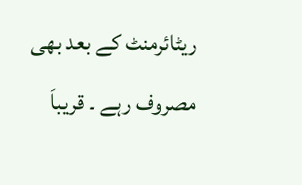ریٹائرمنٹ کے بعد بھی مصروف رہے ۔ قریباَ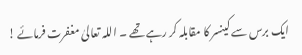ایک برس سے کینسر کا مقابلہ کر رہے تھے ۔ اللہ تعالیٰ مغفرت فرمائے !